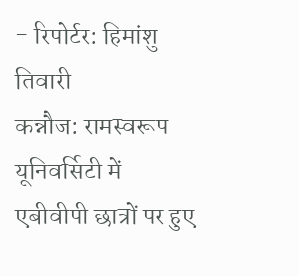- रिपोर्टर: हिमांशु तिवारी
कन्नौज: रामस्वरूप यूनिवर्सिटी में एबीवीपी छात्रों पर हुए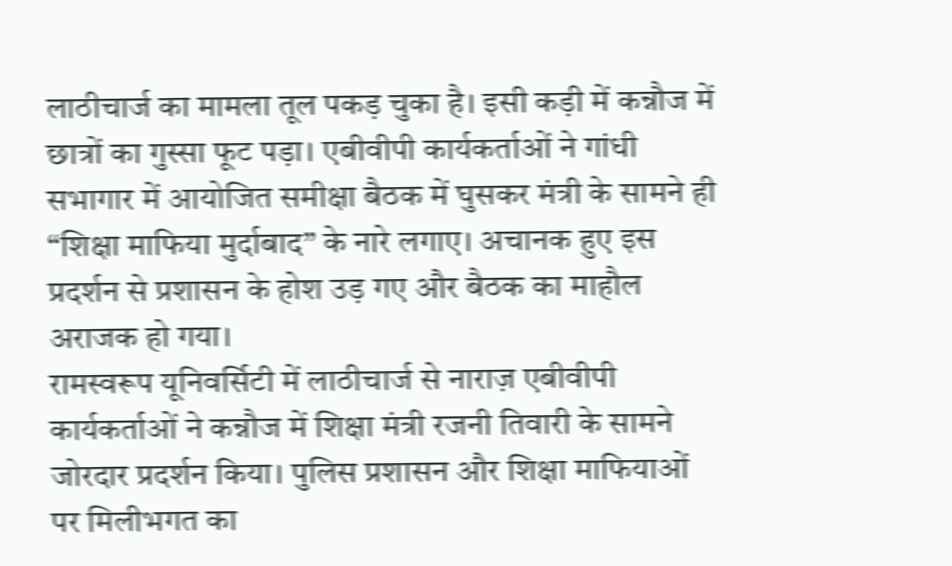लाठीचार्ज का मामला तूल पकड़ चुका है। इसी कड़ी में कन्नौज में छात्रों का गुस्सा फूट पड़ा। एबीवीपी कार्यकर्ताओं ने गांधी सभागार में आयोजित समीक्षा बैठक में घुसकर मंत्री के सामने ही “शिक्षा माफिया मुर्दाबाद” के नारे लगाए। अचानक हुए इस प्रदर्शन से प्रशासन के होश उड़ गए और बैठक का माहौल अराजक हो गया।
रामस्वरूप यूनिवर्सिटी में लाठीचार्ज से नाराज़ एबीवीपी कार्यकर्ताओं ने कन्नौज में शिक्षा मंत्री रजनी तिवारी के सामने जोरदार प्रदर्शन किया। पुलिस प्रशासन और शिक्षा माफियाओं पर मिलीभगत का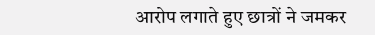आरोप लगाते हुए छात्रों ने जमकर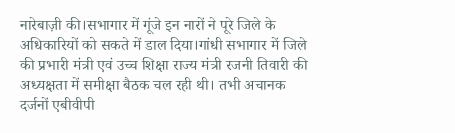नारेबाज़ी की।सभागार में गूंजे इन नारों ने पूरे जिले के अधिकारियों को सकते में डाल दिया।गांधी सभागार में जिले की प्रभारी मंत्री एवं उच्च शिक्षा राज्य मंत्री रजनी तिवारी की अध्यक्षता में समीक्षा बैठक चल रही थी। तभी अचानक दर्जनों एबीवीपी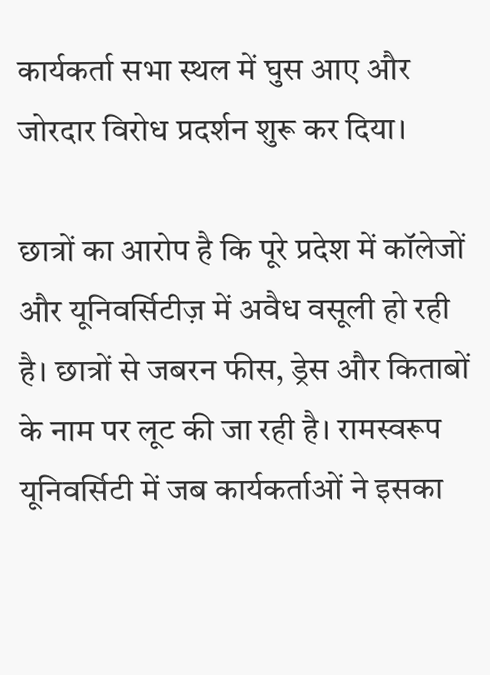कार्यकर्ता सभा स्थल में घुस आए और जोरदार विरोध प्रदर्शन शुरू कर दिया।

छात्रों का आरोप है कि पूरे प्रदेश में कॉलेजों और यूनिवर्सिटीज़ में अवैध वसूली हो रही है। छात्रों से जबरन फीस, ड्रेस और किताबों के नाम पर लूट की जा रही है। रामस्वरूप यूनिवर्सिटी में जब कार्यकर्ताओं ने इसका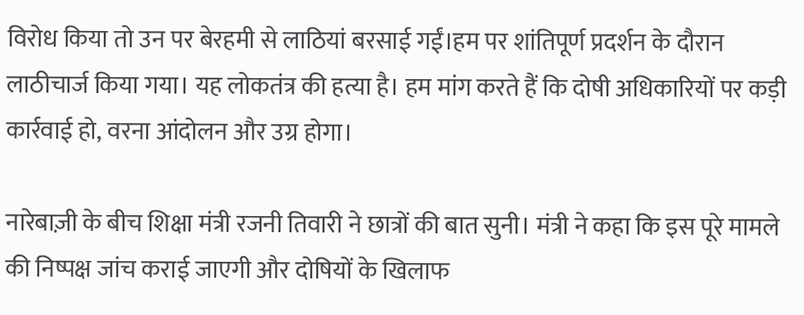विरोध किया तो उन पर बेरहमी से लाठियां बरसाई गईं।हम पर शांतिपूर्ण प्रदर्शन के दौरान लाठीचार्ज किया गया। यह लोकतंत्र की हत्या है। हम मांग करते हैं कि दोषी अधिकारियों पर कड़ी कार्रवाई हो, वरना आंदोलन और उग्र होगा।

नारेबाज़ी के बीच शिक्षा मंत्री रजनी तिवारी ने छात्रों की बात सुनी। मंत्री ने कहा कि इस पूरे मामले की निष्पक्ष जांच कराई जाएगी और दोषियों के खिलाफ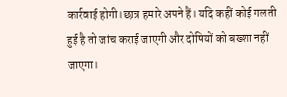कार्रवाई होगी।छात्र हमारे अपने हैं। यदि कहीं कोई गलती हुई है तो जांच कराई जाएगी और दोषियों को बख्शा नहीं जाएगा।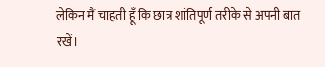लेकिन मैं चाहती हूँ कि छात्र शांतिपूर्ण तरीके से अपनी बात रखें।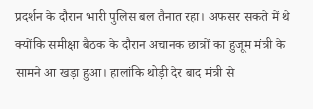प्रदर्शन के दौरान भारी पुलिस बल तैनात रहा। अफसर सकते में थे क्योंकि समीक्षा बैठक के दौरान अचानक छात्रों का हुजूम मंत्री के सामने आ खड़ा हुआ। हालांकि थोड़ी देर बाद मंत्री से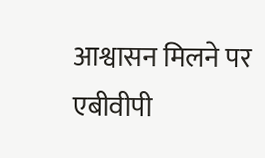आश्वासन मिलने पर एबीवीपी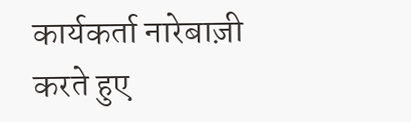कार्यकर्ता नारेबाज़ी करते हुए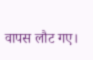वापस लौट गए।